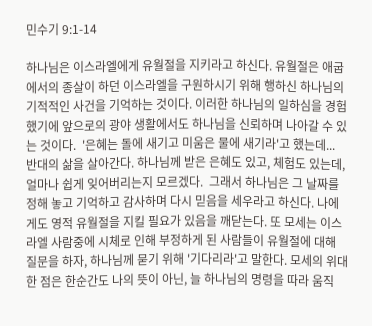민수기 9:1-14

하나님은 이스라엘에게 유월절을 지키라고 하신다. 유월절은 애굽에서의 종살이 하던 이스라엘을 구원하시기 위해 행하신 하나님의 기적적인 사건을 기억하는 것이다. 이러한 하나님의 일하심을 경험했기에 앞으로의 광야 생활에서도 하나님을 신뢰하며 나아갈 수 있는 것이다.  '은혜는 돌에 새기고 미움은 물에 새기라'고 했는데... 반대의 삶을 살아간다. 하나님께 받은 은혜도 있고, 체험도 있는데, 얼마나 쉽게 잊어버리는지 모르겠다.  그래서 하나님은 그 날짜를 정해 놓고 기억하고 감사하며 다시 믿음을 세우라고 하신다. 나에게도 영적 유월절을 지킬 필요가 있음을 깨닫는다. 또 모세는 이스라엘 사람중에 시체로 인해 부정하게 된 사람들이 유월절에 대해 질문을 하자, 하나님께 묻기 위해 '기다리라'고 말한다. 모세의 위대한 점은 한순간도 나의 뜻이 아닌, 늘 하나님의 명령을 따라 움직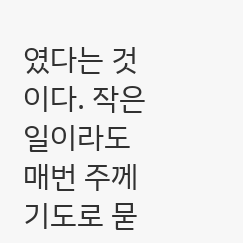였다는 것이다. 작은 일이라도 매번 주께 기도로 묻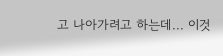고 나아가려고 하는데... 이것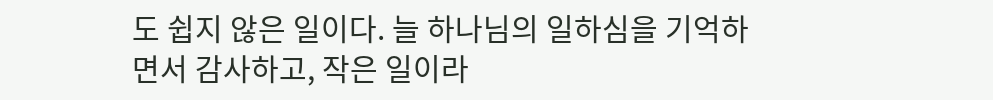도 쉽지 않은 일이다. 늘 하나님의 일하심을 기억하면서 감사하고, 작은 일이라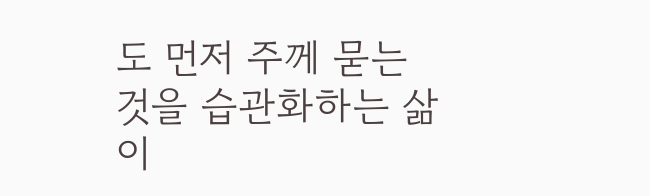도 먼저 주께 묻는 것을 습관화하는 삶이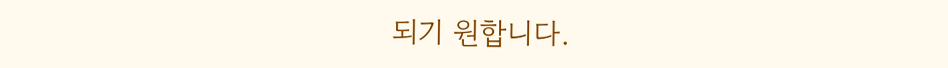되기 원합니다.